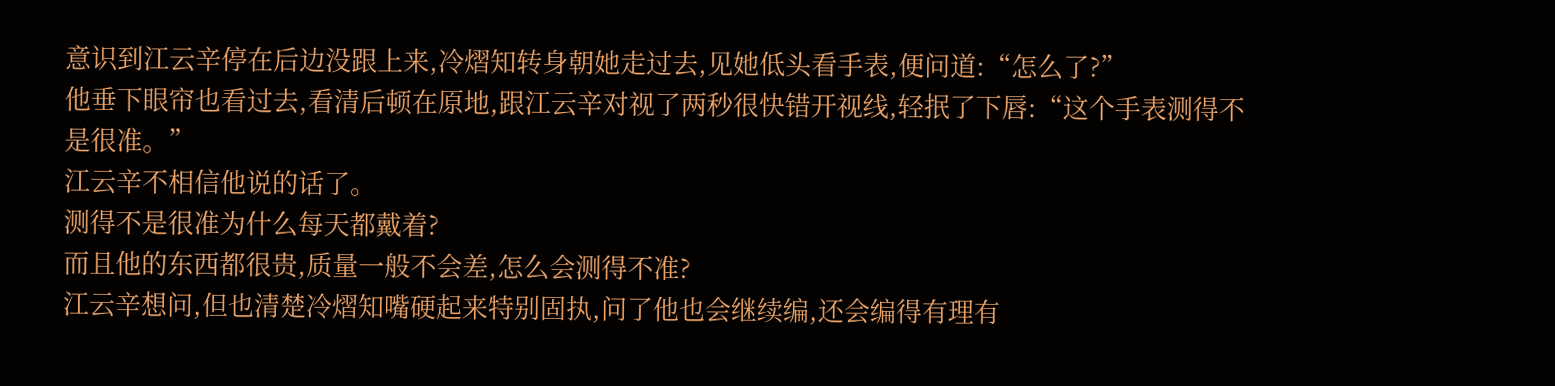意识到江云辛停在后边没跟上来,冷熠知转身朝她走过去,见她低头看手表,便问道:“怎么了?”
他垂下眼帘也看过去,看清后顿在原地,跟江云辛对视了两秒很快错开视线,轻抿了下唇:“这个手表测得不是很准。”
江云辛不相信他说的话了。
测得不是很准为什么每天都戴着?
而且他的东西都很贵,质量一般不会差,怎么会测得不准?
江云辛想问,但也清楚冷熠知嘴硬起来特别固执,问了他也会继续编,还会编得有理有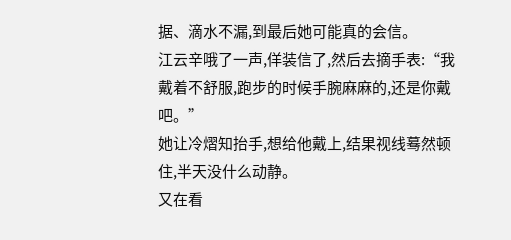据、滴水不漏,到最后她可能真的会信。
江云辛哦了一声,佯装信了,然后去摘手表:“我戴着不舒服,跑步的时候手腕麻麻的,还是你戴吧。”
她让冷熠知抬手,想给他戴上,结果视线蓦然顿住,半天没什么动静。
又在看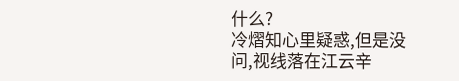什么?
冷熠知心里疑惑,但是没问,视线落在江云辛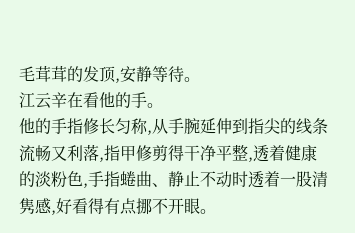毛茸茸的发顶,安静等待。
江云辛在看他的手。
他的手指修长匀称,从手腕延伸到指尖的线条流畅又利落,指甲修剪得干净平整,透着健康的淡粉色,手指蜷曲、静止不动时透着一股清隽感,好看得有点挪不开眼。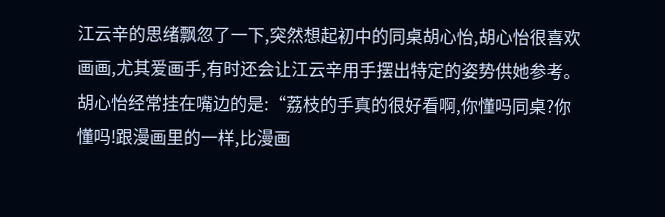江云辛的思绪飘忽了一下,突然想起初中的同桌胡心怡,胡心怡很喜欢画画,尤其爱画手,有时还会让江云辛用手摆出特定的姿势供她参考。
胡心怡经常挂在嘴边的是:“荔枝的手真的很好看啊,你懂吗同桌?你懂吗!跟漫画里的一样,比漫画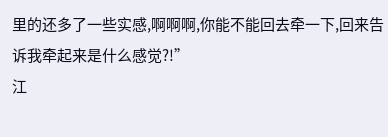里的还多了一些实感,啊啊啊,你能不能回去牵一下,回来告诉我牵起来是什么感觉?!”
江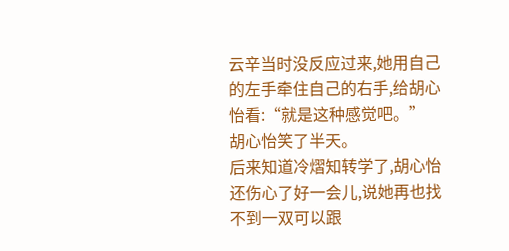云辛当时没反应过来,她用自己的左手牵住自己的右手,给胡心怡看:“就是这种感觉吧。”
胡心怡笑了半天。
后来知道冷熠知转学了,胡心怡还伤心了好一会儿,说她再也找不到一双可以跟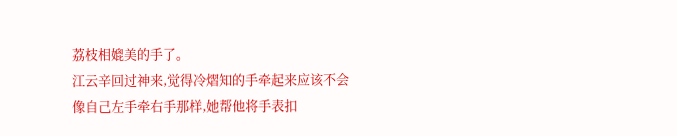荔枝相媲美的手了。
江云辛回过神来,觉得冷熠知的手牵起来应该不会像自己左手牵右手那样,她帮他将手表扣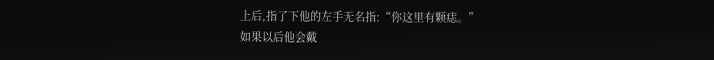上后,指了下他的左手无名指:“你这里有颗痣。”
如果以后他会戴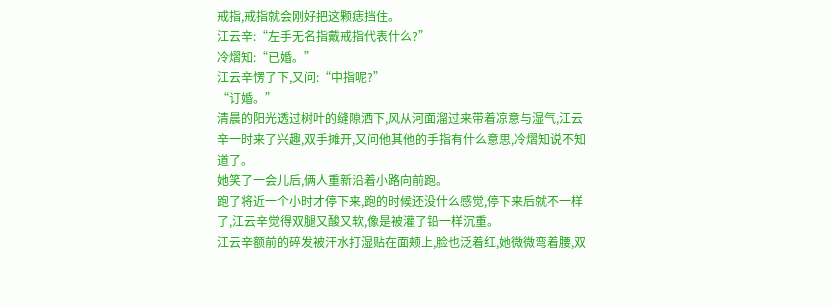戒指,戒指就会刚好把这颗痣挡住。
江云辛:“左手无名指戴戒指代表什么?”
冷熠知:“已婚。”
江云辛愣了下,又问:“中指呢?”
“订婚。”
清晨的阳光透过树叶的缝隙洒下,风从河面溜过来带着凉意与湿气,江云辛一时来了兴趣,双手摊开,又问他其他的手指有什么意思,冷熠知说不知道了。
她笑了一会儿后,俩人重新沿着小路向前跑。
跑了将近一个小时才停下来,跑的时候还没什么感觉,停下来后就不一样了,江云辛觉得双腿又酸又软,像是被灌了铅一样沉重。
江云辛额前的碎发被汗水打湿贴在面颊上,脸也泛着红,她微微弯着腰,双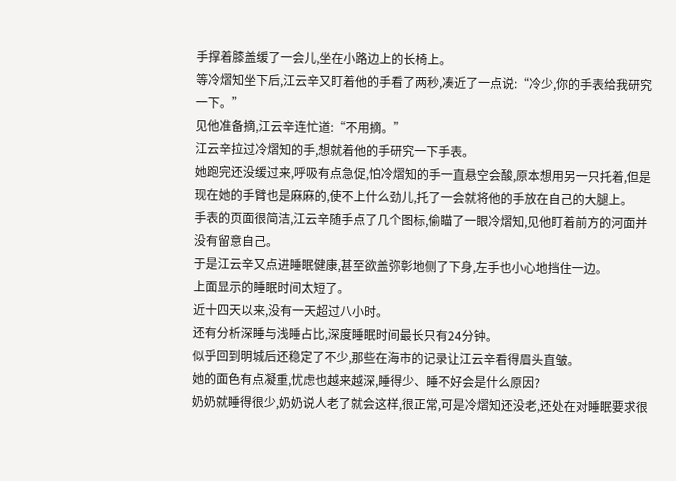手撑着膝盖缓了一会儿,坐在小路边上的长椅上。
等冷熠知坐下后,江云辛又盯着他的手看了两秒,凑近了一点说:“冷少,你的手表给我研究一下。”
见他准备摘,江云辛连忙道:“不用摘。”
江云辛拉过冷熠知的手,想就着他的手研究一下手表。
她跑完还没缓过来,呼吸有点急促,怕冷熠知的手一直悬空会酸,原本想用另一只托着,但是现在她的手臂也是麻麻的,使不上什么劲儿,托了一会就将他的手放在自己的大腿上。
手表的页面很简洁,江云辛随手点了几个图标,偷瞄了一眼冷熠知,见他盯着前方的河面并没有留意自己。
于是江云辛又点进睡眠健康,甚至欲盖弥彰地侧了下身,左手也小心地挡住一边。
上面显示的睡眠时间太短了。
近十四天以来,没有一天超过八小时。
还有分析深睡与浅睡占比,深度睡眠时间最长只有24分钟。
似乎回到明城后还稳定了不少,那些在海市的记录让江云辛看得眉头直皱。
她的面色有点凝重,忧虑也越来越深,睡得少、睡不好会是什么原因?
奶奶就睡得很少,奶奶说人老了就会这样,很正常,可是冷熠知还没老,还处在对睡眠要求很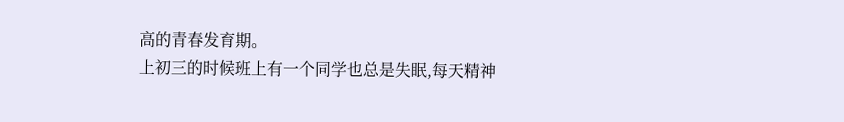高的青春发育期。
上初三的时候班上有一个同学也总是失眠,每天精神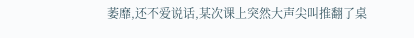萎靡,还不爱说话,某次课上突然大声尖叫推翻了桌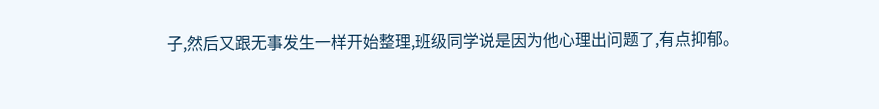子,然后又跟无事发生一样开始整理,班级同学说是因为他心理出问题了,有点抑郁。